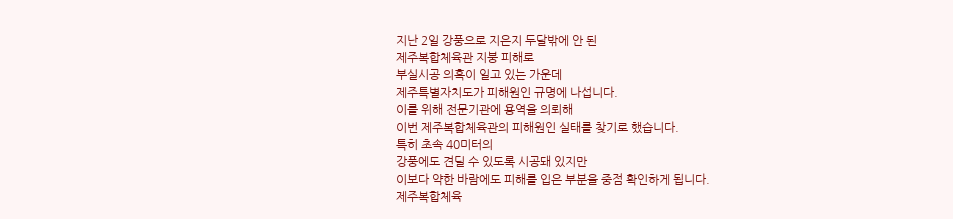지난 2일 강풍으로 지은지 두달밖에 안 된
제주복합체육관 지붕 피해로
부실시공 의혹이 일고 있는 가운데
제주특별자치도가 피해원인 규명에 나섭니다.
이를 위해 전문기관에 용역을 의뢰해
이번 제주복합체육관의 피해원인 실태를 찾기로 했습니다.
특히 초속 40미터의
강풍에도 견딜 수 있도록 시공돼 있지만
이보다 약한 바람에도 피해를 입은 부분을 중점 확인하게 됩니다.
제주복합체육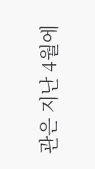관은 지난 4월에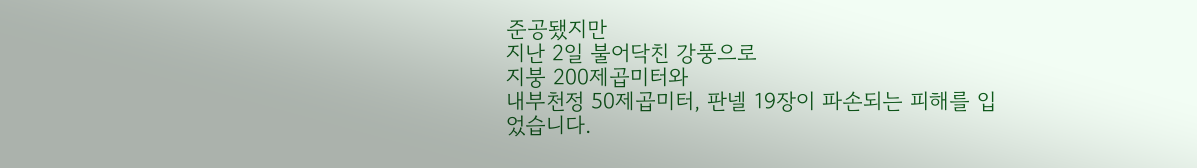준공됐지만
지난 2일 불어닥친 강풍으로
지붕 200제곱미터와
내부천정 50제곱미터, 판넬 19장이 파손되는 피해를 입었습니다.